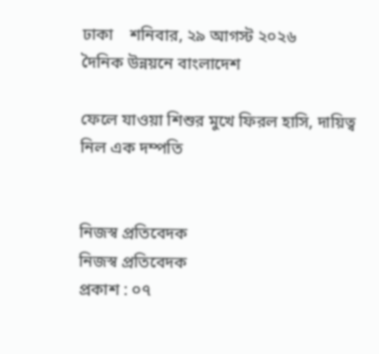ঢাকা    শনিবার, ২৯ আগস্ট ২০২৬
দৈনিক উন্নয়নে বাংলাদেশ

ফেলে যাওয়া শিশুর মুখে ফিরল হাসি, দায়িত্ব নিল এক দম্পতি


নিজস্ব প্রতিবেদক
নিজস্ব প্রতিবেদক
প্রকাশ : ০৭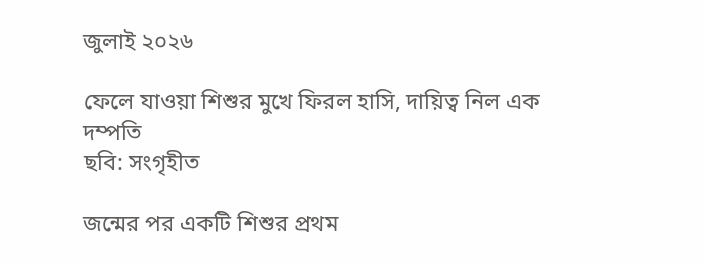জুলাই ২০২৬

ফেলে যাওয়া শিশুর মুখে ফিরল হাসি, দায়িত্ব নিল এক দম্পতি
ছবি: সংগৃহীত

জন্মের পর একটি শিশুর প্রথম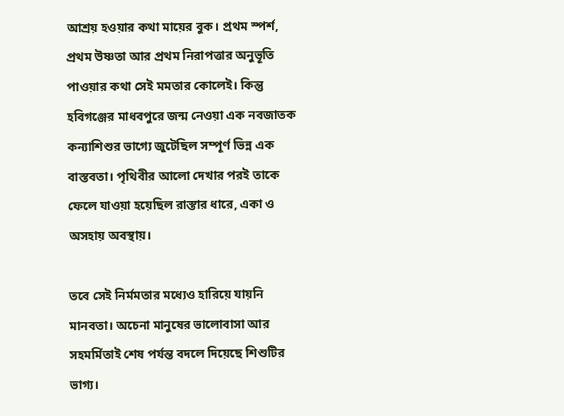আশ্রয় হওয়ার কথা মায়ের বুক। প্রথম স্পর্শ, প্রথম উষ্ণতা আর প্রথম নিরাপত্তার অনুভূতি পাওয়ার কথা সেই মমতার কোলেই। কিন্তু হবিগঞ্জের মাধবপুরে জন্ম নেওয়া এক নবজাতক কন্যাশিশুর ভাগ্যে জুটেছিল সম্পূর্ণ ভিন্ন এক বাস্তবতা। পৃথিবীর আলো দেখার পরই তাকে ফেলে যাওয়া হয়েছিল রাস্তার ধারে, একা ও অসহায় অবস্থায়।

তবে সেই নির্মমতার মধ্যেও হারিয়ে যায়নি মানবতা। অচেনা মানুষের ভালোবাসা আর সহমর্মিতাই শেষ পর্যন্ত বদলে দিয়েছে শিশুটির ভাগ্য।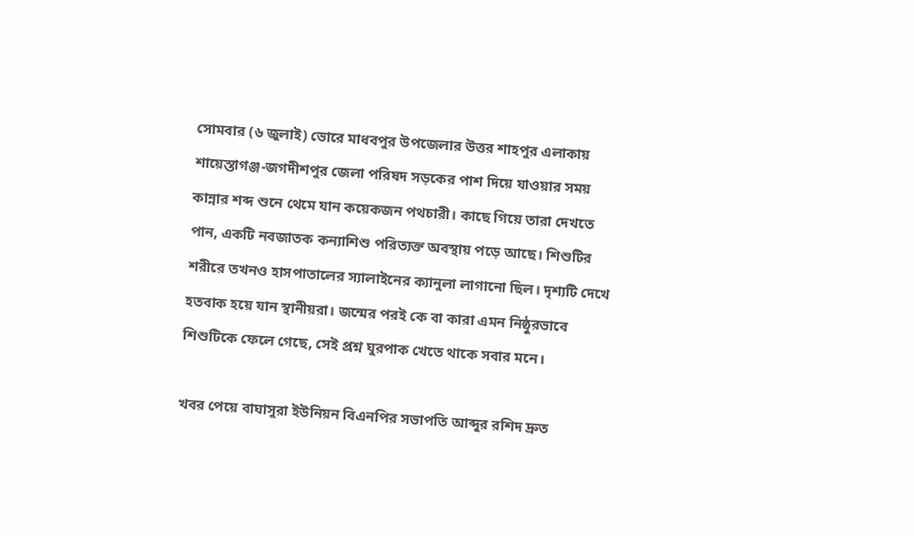সোমবার (৬ জুলাই) ভোরে মাধবপুর উপজেলার উত্তর শাহপুর এলাকায় শায়েস্তাগঞ্জ-জগদীশপুর জেলা পরিষদ সড়কের পাশ দিয়ে যাওয়ার সময় কান্নার শব্দ শুনে থেমে যান কয়েকজন পথচারী। কাছে গিয়ে তারা দেখতে পান, একটি নবজাতক কন্যাশিশু পরিত্যক্ত অবস্থায় পড়ে আছে। শিশুটির শরীরে তখনও হাসপাতালের স্যালাইনের ক্যানুলা লাগানো ছিল। দৃশ্যটি দেখে হতবাক হয়ে যান স্থানীয়রা। জন্মের পরই কে বা কারা এমন নিষ্ঠুরভাবে শিশুটিকে ফেলে গেছে, সেই প্রশ্ন ঘুরপাক খেতে থাকে সবার মনে।

খবর পেয়ে বাঘাসুরা ইউনিয়ন বিএনপির সভাপতি আব্দুর রশিদ দ্রুত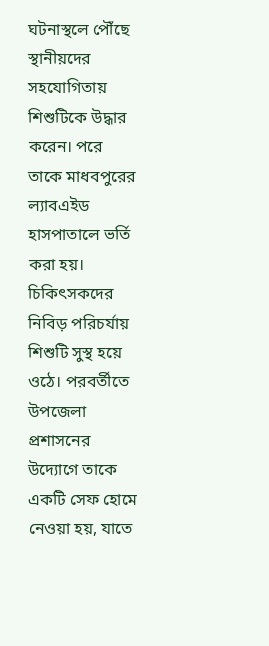ঘটনাস্থলে পৌঁছে স্থানীয়দের সহযোগিতায় শিশুটিকে উদ্ধার করেন। পরে তাকে মাধবপুরের ল্যাবএইড হাসপাতালে ভর্তি করা হয়। চিকিৎসকদের নিবিড় পরিচর্যায় শিশুটি সুস্থ হয়ে ওঠে। পরবর্তীতে উপজেলা প্রশাসনের উদ্যোগে তাকে একটি সেফ হোমে নেওয়া হয়, যাতে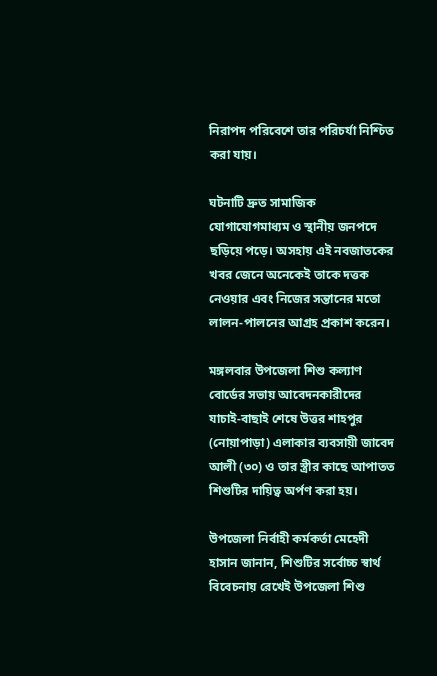নিরাপদ পরিবেশে তার পরিচর্যা নিশ্চিত করা যায়।

ঘটনাটি দ্রুত সামাজিক যোগাযোগমাধ্যম ও স্থানীয় জনপদে ছড়িয়ে পড়ে। অসহায় এই নবজাতকের খবর জেনে অনেকেই তাকে দত্তক নেওয়ার এবং নিজের সন্তানের মতো লালন-পালনের আগ্রহ প্রকাশ করেন।

মঙ্গলবার উপজেলা শিশু কল্যাণ বোর্ডের সভায় আবেদনকারীদের যাচাই-বাছাই শেষে উত্তর শাহপুর (নোয়াপাড়া) এলাকার ব্যবসায়ী জাবেদ আলী (৩০) ও তার স্ত্রীর কাছে আপাতত শিশুটির দায়িত্ব অর্পণ করা হয়।

উপজেলা নির্বাহী কর্মকর্তা মেহেদী হাসান জানান, শিশুটির সর্বোচ্চ স্বার্থ বিবেচনায় রেখেই উপজেলা শিশু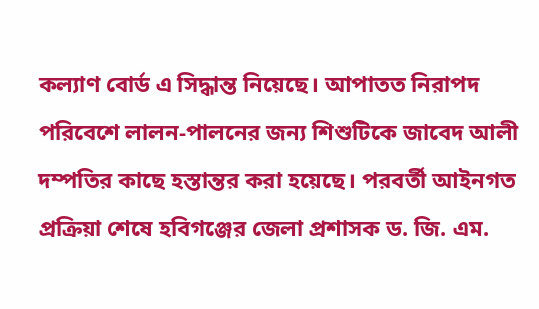কল্যাণ বোর্ড এ সিদ্ধান্ত নিয়েছে। আপাতত নিরাপদ পরিবেশে লালন-পালনের জন্য শিশুটিকে জাবেদ আলী দম্পতির কাছে হস্তান্তর করা হয়েছে। পরবর্তী আইনগত প্রক্রিয়া শেষে হবিগঞ্জের জেলা প্রশাসক ড. জি. এম.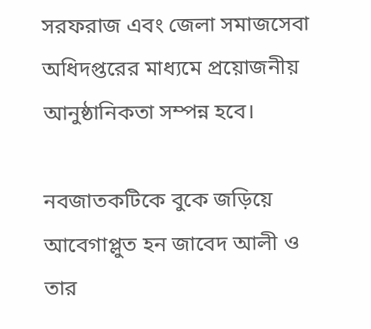সরফরাজ এবং জেলা সমাজসেবা অধিদপ্তরের মাধ্যমে প্রয়োজনীয় আনুষ্ঠানিকতা সম্পন্ন হবে।

নবজাতকটিকে বুকে জড়িয়ে আবেগাপ্লুত হন জাবেদ আলী ও তার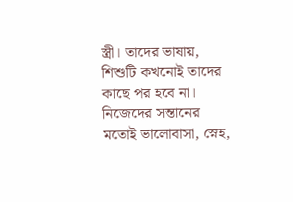স্ত্রী। তাদের ভাষায়, শিশুটি কখনোই তাদের কাছে পর হবে না। নিজেদের সন্তানের মতোই ভালোবাসা, স্নেহ,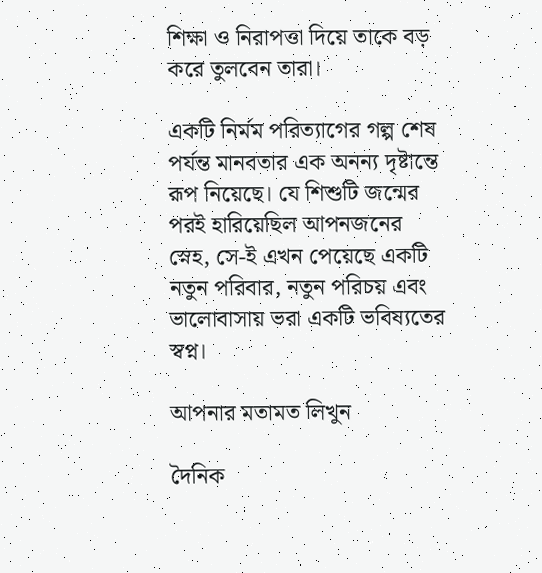শিক্ষা ও নিরাপত্তা দিয়ে তাকে বড় করে তুলবেন তারা।

একটি নির্মম পরিত্যাগের গল্প শেষ পর্যন্ত মানবতার এক অনন্য দৃষ্টান্তে রূপ নিয়েছে। যে শিশুটি জন্মের পরই হারিয়েছিল আপনজনের স্নেহ, সে-ই এখন পেয়েছে একটি নতুন পরিবার, নতুন পরিচয় এবং ভালোবাসায় ভরা একটি ভবিষ্যতের স্বপ্ন।

আপনার মতামত লিখুন

দৈনিক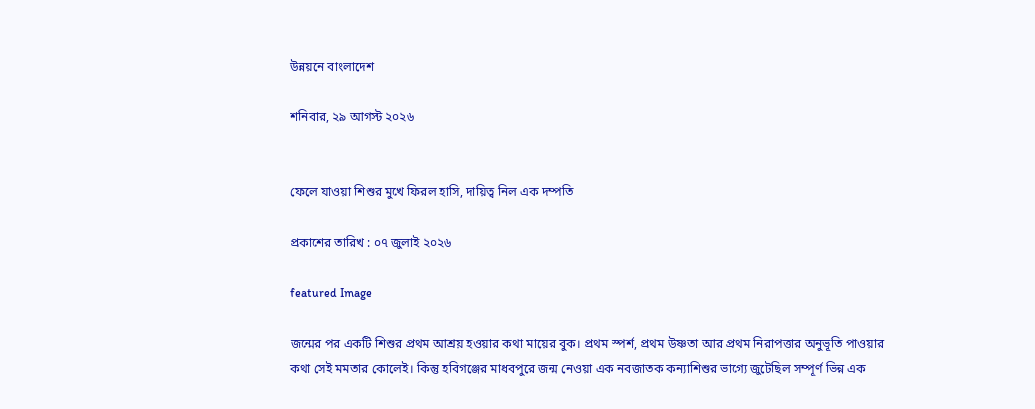উন্নয়নে বাংলাদেশ

শনিবার, ২৯ আগস্ট ২০২৬


ফেলে যাওয়া শিশুর মুখে ফিরল হাসি, দায়িত্ব নিল এক দম্পতি

প্রকাশের তারিখ : ০৭ জুলাই ২০২৬

featured Image

জন্মের পর একটি শিশুর প্রথম আশ্রয় হওয়ার কথা মায়ের বুক। প্রথম স্পর্শ, প্রথম উষ্ণতা আর প্রথম নিরাপত্তার অনুভূতি পাওয়ার কথা সেই মমতার কোলেই। কিন্তু হবিগঞ্জের মাধবপুরে জন্ম নেওয়া এক নবজাতক কন্যাশিশুর ভাগ্যে জুটেছিল সম্পূর্ণ ভিন্ন এক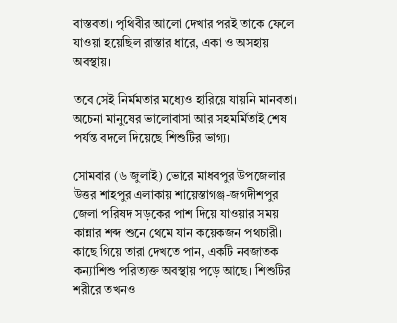বাস্তবতা। পৃথিবীর আলো দেখার পরই তাকে ফেলে যাওয়া হয়েছিল রাস্তার ধারে, একা ও অসহায় অবস্থায়।

তবে সেই নির্মমতার মধ্যেও হারিয়ে যায়নি মানবতা। অচেনা মানুষের ভালোবাসা আর সহমর্মিতাই শেষ পর্যন্ত বদলে দিয়েছে শিশুটির ভাগ্য।

সোমবার (৬ জুলাই) ভোরে মাধবপুর উপজেলার উত্তর শাহপুর এলাকায় শায়েস্তাগঞ্জ-জগদীশপুর জেলা পরিষদ সড়কের পাশ দিয়ে যাওয়ার সময় কান্নার শব্দ শুনে থেমে যান কয়েকজন পথচারী। কাছে গিয়ে তারা দেখতে পান, একটি নবজাতক কন্যাশিশু পরিত্যক্ত অবস্থায় পড়ে আছে। শিশুটির শরীরে তখনও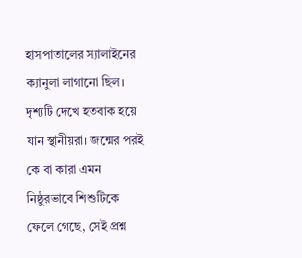হাসপাতালের স্যালাইনের ক্যানুলা লাগানো ছিল। দৃশ্যটি দেখে হতবাক হয়ে যান স্থানীয়রা। জন্মের পরই কে বা কারা এমন নিষ্ঠুরভাবে শিশুটিকে ফেলে গেছে, সেই প্রশ্ন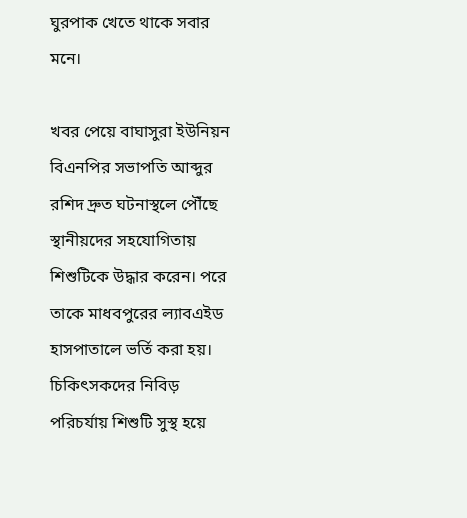ঘুরপাক খেতে থাকে সবার মনে।

খবর পেয়ে বাঘাসুরা ইউনিয়ন বিএনপির সভাপতি আব্দুর রশিদ দ্রুত ঘটনাস্থলে পৌঁছে স্থানীয়দের সহযোগিতায় শিশুটিকে উদ্ধার করেন। পরে তাকে মাধবপুরের ল্যাবএইড হাসপাতালে ভর্তি করা হয়। চিকিৎসকদের নিবিড় পরিচর্যায় শিশুটি সুস্থ হয়ে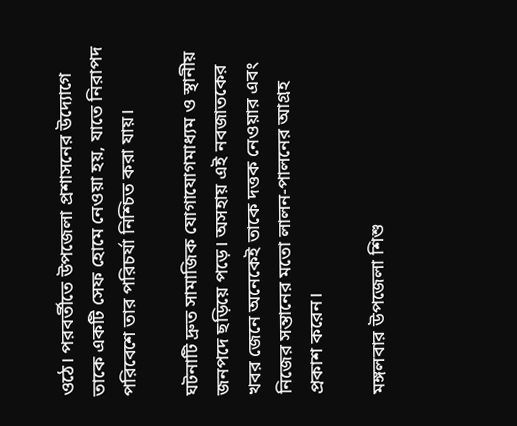ওঠে। পরবর্তীতে উপজেলা প্রশাসনের উদ্যোগে তাকে একটি সেফ হোমে নেওয়া হয়, যাতে নিরাপদ পরিবেশে তার পরিচর্যা নিশ্চিত করা যায়।

ঘটনাটি দ্রুত সামাজিক যোগাযোগমাধ্যম ও স্থানীয় জনপদে ছড়িয়ে পড়ে। অসহায় এই নবজাতকের খবর জেনে অনেকেই তাকে দত্তক নেওয়ার এবং নিজের সন্তানের মতো লালন-পালনের আগ্রহ প্রকাশ করেন।

মঙ্গলবার উপজেলা শিশু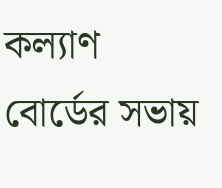কল্যাণ বোর্ডের সভায়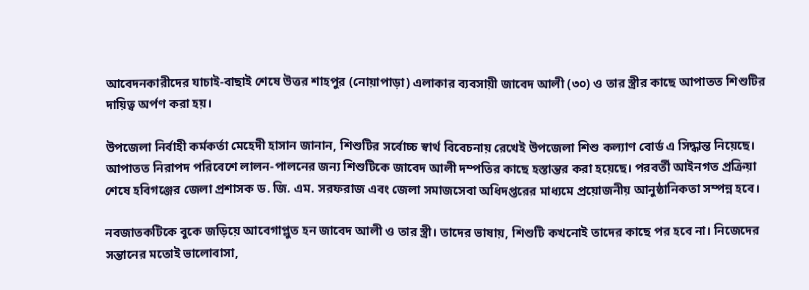আবেদনকারীদের যাচাই-বাছাই শেষে উত্তর শাহপুর (নোয়াপাড়া) এলাকার ব্যবসায়ী জাবেদ আলী (৩০) ও তার স্ত্রীর কাছে আপাতত শিশুটির দায়িত্ব অর্পণ করা হয়।

উপজেলা নির্বাহী কর্মকর্তা মেহেদী হাসান জানান, শিশুটির সর্বোচ্চ স্বার্থ বিবেচনায় রেখেই উপজেলা শিশু কল্যাণ বোর্ড এ সিদ্ধান্ত নিয়েছে। আপাতত নিরাপদ পরিবেশে লালন-পালনের জন্য শিশুটিকে জাবেদ আলী দম্পতির কাছে হস্তান্তর করা হয়েছে। পরবর্তী আইনগত প্রক্রিয়া শেষে হবিগঞ্জের জেলা প্রশাসক ড. জি. এম. সরফরাজ এবং জেলা সমাজসেবা অধিদপ্তরের মাধ্যমে প্রয়োজনীয় আনুষ্ঠানিকতা সম্পন্ন হবে।

নবজাতকটিকে বুকে জড়িয়ে আবেগাপ্লুত হন জাবেদ আলী ও তার স্ত্রী। তাদের ভাষায়, শিশুটি কখনোই তাদের কাছে পর হবে না। নিজেদের সন্তানের মতোই ভালোবাসা,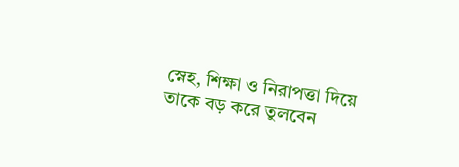স্নেহ, শিক্ষা ও নিরাপত্তা দিয়ে তাকে বড় করে তুলবেন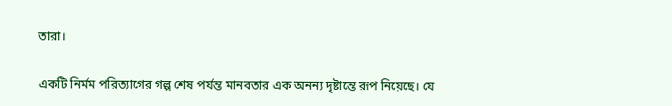তারা।

একটি নির্মম পরিত্যাগের গল্প শেষ পর্যন্ত মানবতার এক অনন্য দৃষ্টান্তে রূপ নিয়েছে। যে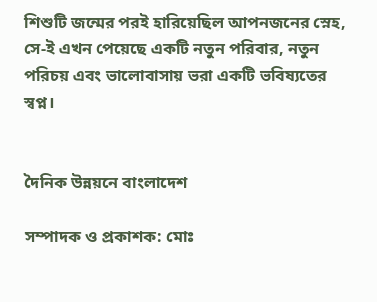শিশুটি জন্মের পরই হারিয়েছিল আপনজনের স্নেহ, সে-ই এখন পেয়েছে একটি নতুন পরিবার, নতুন পরিচয় এবং ভালোবাসায় ভরা একটি ভবিষ্যতের স্বপ্ন।


দৈনিক উন্নয়নে বাংলাদেশ

সম্পাদক ও প্রকাশক: মোঃ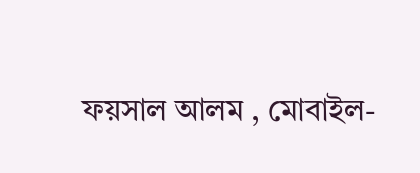ফয়সাল আলম , মোবাইল-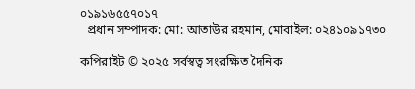০১৯১৬৫৫৭০১৭
  প্রধান সম্পাদক: মো: আতাউর রহমান, মোবাইল: ০২৪১০৯১৭৩০

কপিরাইট © ২০২৫ সর্বস্বত্ব সংরক্ষিত দৈনিক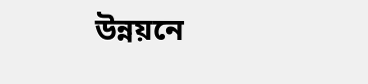উন্নয়নে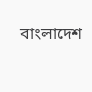বাংলাদেশ